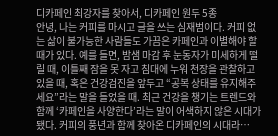디카페인 최강자를 찾아서, 디카페인 원두 5종
안녕, 나는 커피를 마시고 글을 쓰는 심재범이다. 커피 없는 삶이 불가능한 사람들도 가끔은 카페인과 이별해야 할 때가 있다. 예를 들면, 밤샘 마감 후 눈동자가 미세하게 떨릴 때, 이틀째 잠을 못 자고 침대에 누워 천장을 관찰하고 있을 때, 혹은 건강검진을 앞두고 “공복 상태를 유지해주세요”라는 말을 들었을 때. 최근 건강을 챙기는 트렌드와 함께 ‘카페인을 사양한다’라는 말이 어색하지 않은 시대가 됐다. 커피의 풍년과 함께 찾아온 디카페인의 시대라…